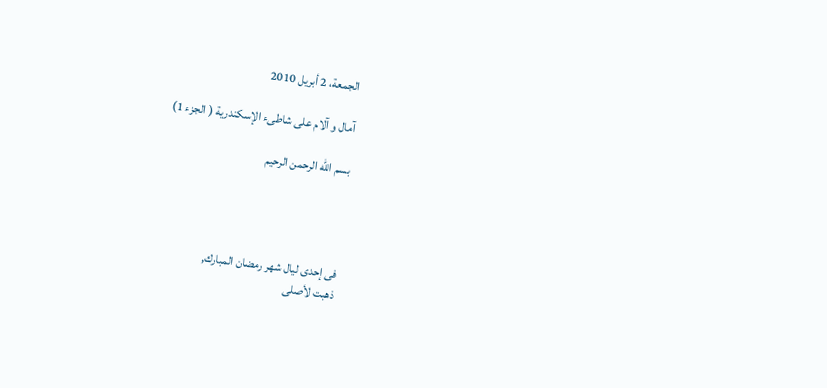الجمعة، 2 أبريل 2010

آمال و آلام على شاطىء الإسكندرية ( الجزء 1)

بسم الله الرحمن الرحيم




فى إحدى ليال شهر رمضان المبارك,
ذهبت لأصلى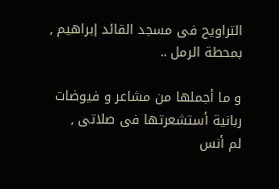التراويح فى مسجد القائد إبراهيم , بمحطة الرمل ..

و ما أجملها من مشاعر و فيوضات ربانية أستشعرتها فى صلاتى ,
لم أنس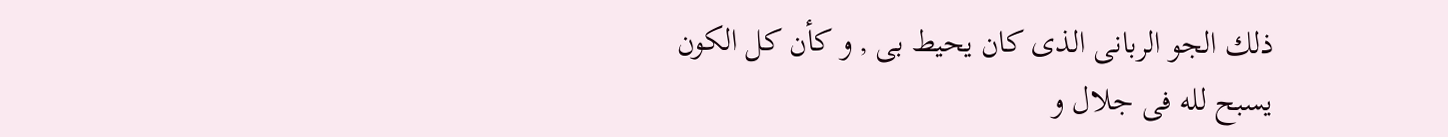ذلك الجو الربانى الذى كان يحيط بى , و كأن كل الكون يسبح لله فى جلال و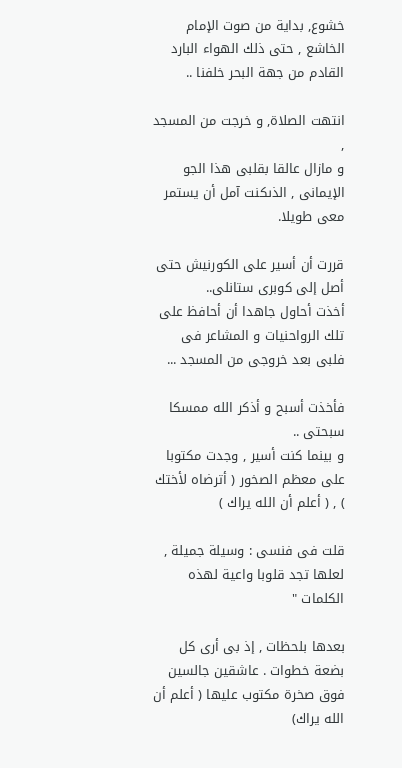خشوع, بداية من صوت الإمام الخاشع , حتى ذلك الهواء البارد القادم من جهة البحر خلفنا ..

انتهت الصلاة, و خرجت من المسجد ,
و مازال عالقا بقلبى هذا الجو الإيمانى , الذىكنت آمل أن يستمر معى طويلا.

قررت أن أسير على الكورنيش حتى أصل إلى كوبرى ستانلى..
أخذت أحاول جاهدا أن أحافظ على تلك الرواحنيات و المشاعر فى فلبى بعد خروجى من المسجد ...

فأخذت أسبح و أذكر الله ممسكا سبحتى ..
و بينما كنت أسير , وجدت مكتوبا على معظم الصخور ( أترضاه لأختك ) , ( أعلم أن الله يراك )

قلت فى فنسى : وسيلة جميلة , لعلها تجد قلوبا واعية لهذه الكلمات "

بعدها بلحظات , إذ بى أرى كل بضعة خطوات . عاشقين جالسين فوق صخرة مكتوب عليها ( أعلم أن الله يراك)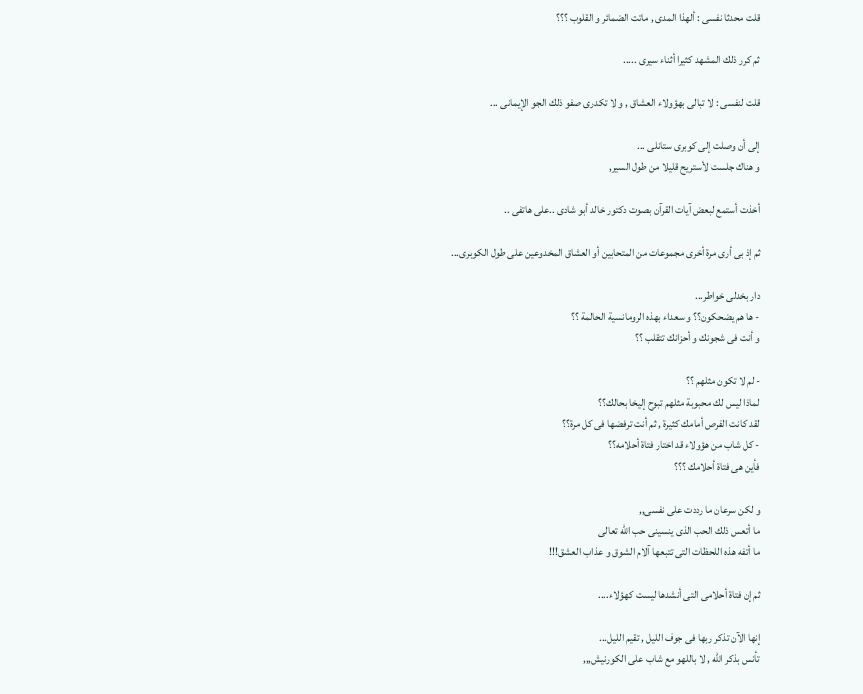قلت محدثا نفسى : ألهذا المدى , ماتت الضمائر و القلوب ؟؟؟

ثم كرر ذلك المشهد كثيرا أثناء سيرى .....

قلت لنفسى : لا تبالى بهؤولاء العشاق , و لا تكدرى صفو ذلك الجو الإيمانى ...

إلى أن وصلت إلى كوبرى ستانلى ...
و هناك جلست لأستريح قليلا من طول السير,

أخذت أستمع لبعض آيات القرآن بصوت دكتور خالد أبو شادى ..على هاتفى ..

ثم إذ بى أرى مرة أخرى مجموعات من المتحابين أو العشاق المخدوعين على طول الكوبرى...

دار بخدلى خواطر...
- ها هم يضحكون؟؟ و سعداء بهذه الرومانسية الحالمة ؟؟
و أنت فى شجونك و أحزانك تتقلب ؟؟

- لم لا تكون مثلهم ؟؟
لماذا ليس لك محبوبة مثلهم تبوح إليخا بحالك؟؟
لقد كانت الفرص أمامك كثيرة , ثم أنت ترفضها فى كل مرة؟؟
- كل شاب من هؤولاء قد اختار فتاة أحلامه؟؟
فأين هى فتاة أحلامك ؟؟؟

و لكن سرعان ما رددت على نفسى,,
ما أتعس ذلك الحب الذى ينسينى حب الله تعالى
ما أتفه هذه اللحظات التى تتبعها آلام الشوق و عذاب العشق!!!

ثم إن فتاة أحلامى التى أنشدها ليست كهؤلاء....

إنها الآن تذكر ربها فى جوف الليل , تقيم الليل...
تأنس بذكر الله , لا باللهو مع شاب على الكورنيش,,,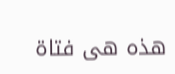هذه هى فتاة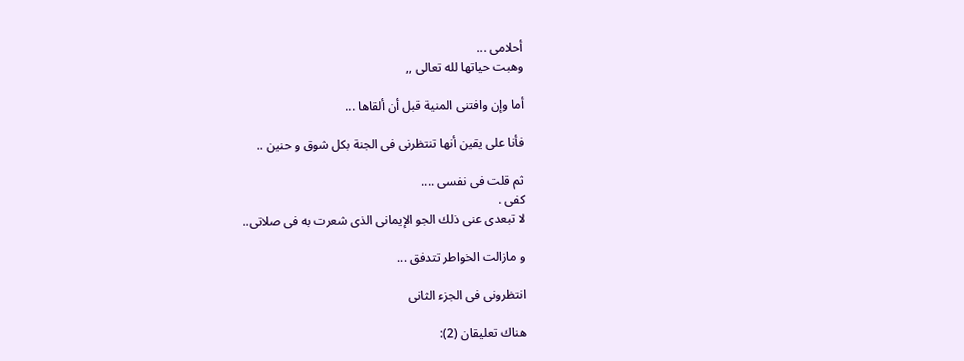أحلامى ...
وهبت حياتها لله تعالى ,,

أما وإن وافتنى المنية قبل أن ألقاها ...

فأنا على يقين أنها تنتظرنى فى الجنة بكل شوق و حنين ..

ثم قلت فى نفسى ....
كفى .
لا تبعدى عنى ذلك الجو الإيمانى الذى شعرت به فى صلاتى..

و مازالت الخواطر تتدفق ...

انتظرونى فى الجزء الثانى

هناك تعليقان (2):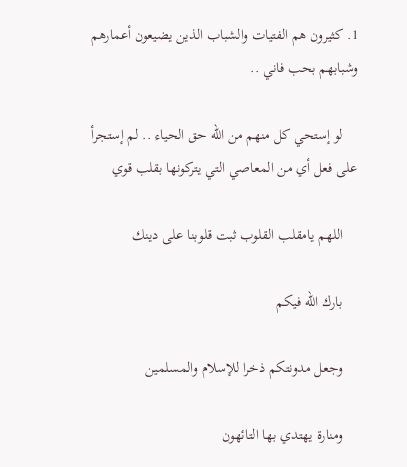1. كثيرون هم الفتيات والشباب الذين يضيعون أعمارهم وشبابهم بحب فاني ..

    لو إستحي كل منهم من الله حق الحياء .. لم إستجرأ على فعل أي من المعاصي التي يتركونها بقلب قوي

    اللهم يامقلب القلوب ثبت قلوبنا على دينك

    بارك الله فيكم

    وجعل مدونتكم ذخرا للإسلام والمسلمين

    ومنارة يهتدي بها التائهون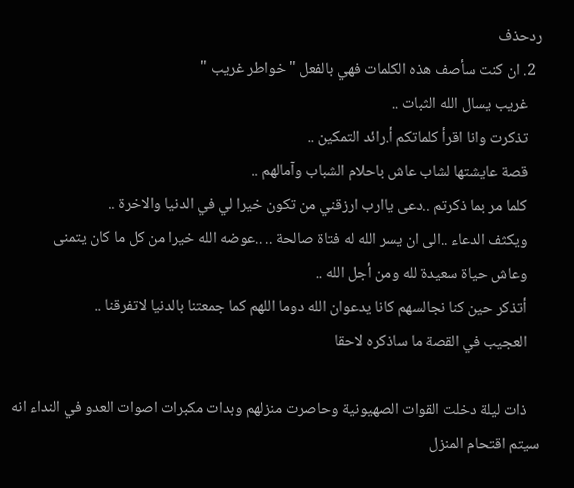ردحذف
  2. ان كنت سأصف هذه الكلمات فهي بالفعل "خواطر غريب "
    غريب يسال الله الثبات ..
    تذكرت وانا اقرأ كلماتكم أ.رائد التمكين ..
    قصة عايشتها لشاب عاش باحلام الشباب وآمالهم ..
    كلما مر بما ذكرتم ..دعى ياارب ارزقني من تكون خيرا لي في الدنيا والاخرة ..
    ويكثف الدعاء ..الى ان يسر الله له فتاة صالحة .. ..عوضه الله خيرا من كل ما كان يتمنى
    وعاش حياة سعيدة لله ومن أجل الله ..
    أتذكر حين كنا نجالسهم كانا يدعوان الله دوما اللهم كما جمعتنا بالدنيا لاتفرقنا ..
    العجيب في القصة ما ساذكره لاحقا

    ذات ليلة دخلت القوات الصهيونية وحاصرت منزلهم وبدات مكبرات اصوات العدو في النداء انه سيتم اقتحام المنزل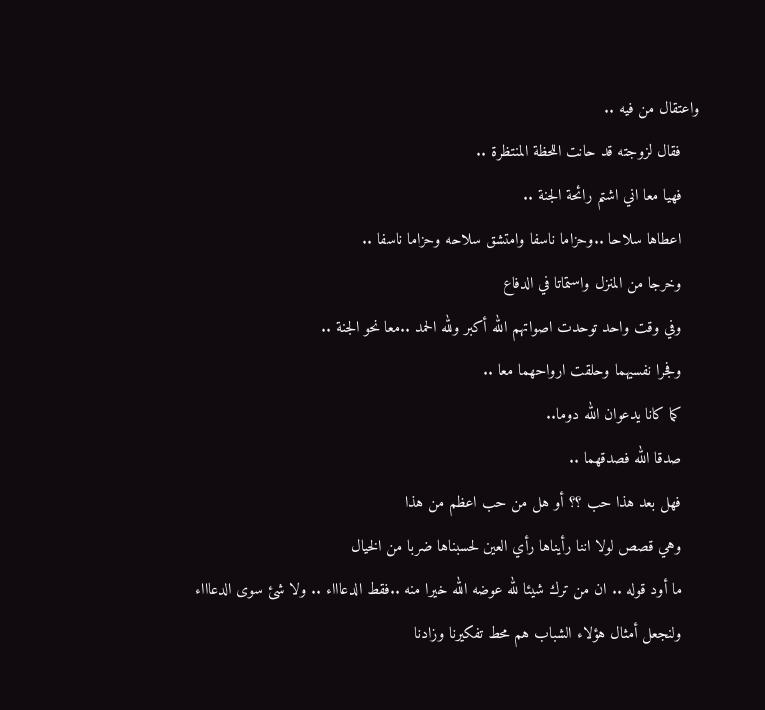واعتقال من فيه ..
    فقال لزوجته قد حانت اللحظة المنتظرة ..
    فهيا معا اني اشتم رائحة الجنة ..
    اعطاها سلاحا ..وحزاما ناسفا وامتشق سلاحه وحزاما ناسفا ..
    وخرجا من المنزل واستماتا في الدفاع
    وفي وقت واحد توحدت اصواتهم الله أكبر ولله الحمد ..معا نحو الجنة ..
    وفجرا نفسيهما وحلقت ارواحهما معا ..
    كما كانا يدعوان الله دوما..
    صدقا الله فصدقهما ..
    فهل بعد هذا حب ؟؟ أو هل من حب اعظم من هذا
    وهي قصص لولا اننا رأيناها رأي العين لحسبناها ضربا من الخيال
    ما أود قوله .. ان من ترك شيئا لله عوضه الله خيرا منه ..فقط الدعاااء .. ولا شئ سوى الدعاااء
    ولنجعل أمثال هؤلاء الشباب هم محط تفكيرنا وزادنا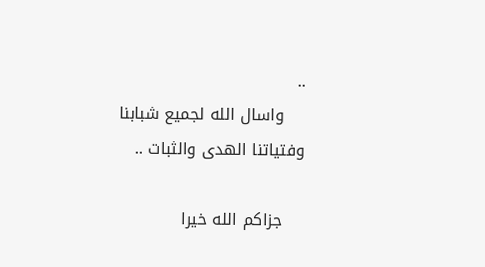..
    واسال الله لجميع شبابنا وفتياتنا الهدى والثبات ..

    جزاكم الله خيرا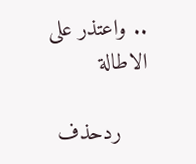.. واعتذر على الاطالة

    ردحذف